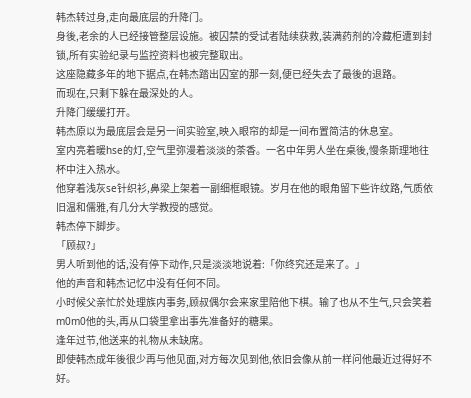韩杰转过身,走向最底层的升降门。
身後,老余的人已经接管整层设施。被囚禁的受试者陆续获救,装满药剂的冷藏柜遭到封锁,所有实验纪录与监控资料也被完整取出。
这座隐藏多年的地下据点,在韩杰踏出囚室的那一刻,便已经失去了最後的退路。
而现在,只剩下躲在最深处的人。
升降门缓缓打开。
韩杰原以为最底层会是另一间实验室,映入眼帘的却是一间布置简洁的休息室。
室内亮着暖hse的灯,空气里弥漫着淡淡的茶香。一名中年男人坐在桌後,慢条斯理地往杯中注入热水。
他穿着浅灰se针织衫,鼻梁上架着一副细框眼镜。岁月在他的眼角留下些许纹路,气质依旧温和儒雅,有几分大学教授的感觉。
韩杰停下脚步。
「顾叔?」
男人听到他的话,没有停下动作,只是淡淡地说着:「你终究还是来了。」
他的声音和韩杰记忆中没有任何不同。
小时候父亲忙於处理族内事务,顾叔偶尔会来家里陪他下棋。输了也从不生气,只会笑着m0m0他的头,再从口袋里拿出事先准备好的糖果。
逢年过节,他送来的礼物从未缺席。
即使韩杰成年後很少再与他见面,对方每次见到他,依旧会像从前一样问他最近过得好不好。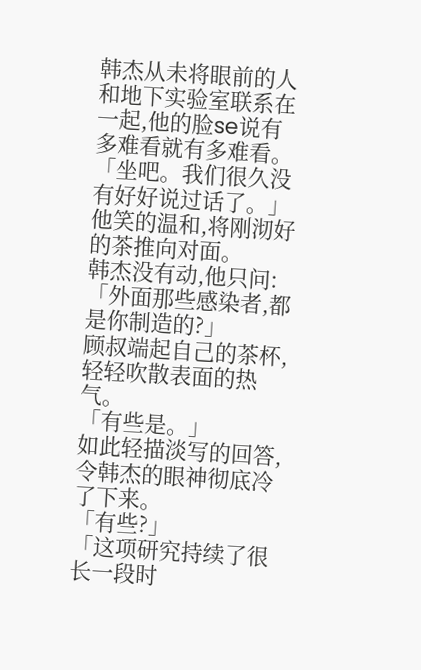韩杰从未将眼前的人和地下实验室联系在一起,他的脸se说有多难看就有多难看。
「坐吧。我们很久没有好好说过话了。」他笑的温和,将刚沏好的茶推向对面。
韩杰没有动,他只问:「外面那些感染者,都是你制造的?」
顾叔端起自己的茶杯,轻轻吹散表面的热气。
「有些是。」
如此轻描淡写的回答,令韩杰的眼神彻底冷了下来。
「有些?」
「这项研究持续了很长一段时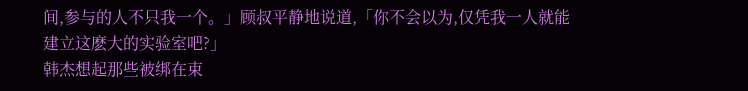间,参与的人不只我一个。」顾叔平静地说道,「你不会以为,仅凭我一人就能建立这麽大的实验室吧?」
韩杰想起那些被绑在束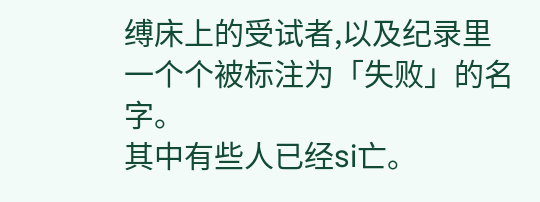缚床上的受试者,以及纪录里一个个被标注为「失败」的名字。
其中有些人已经si亡。